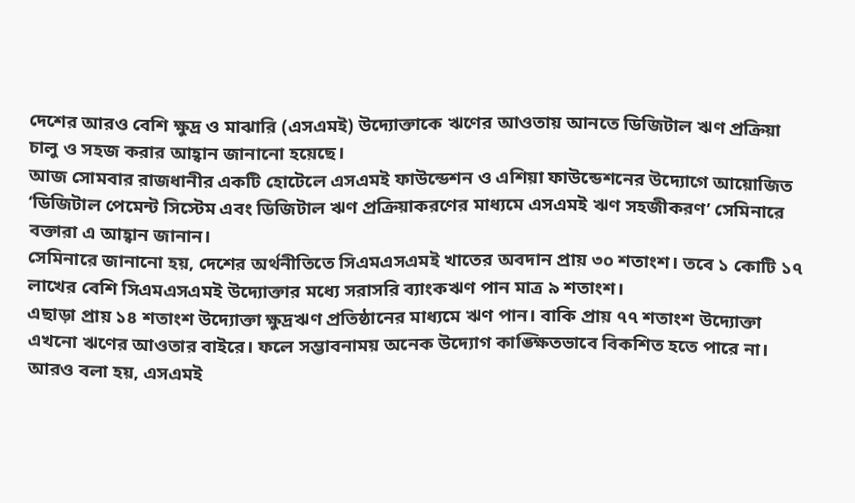দেশের আরও বেশি ক্ষুদ্র ও মাঝারি (এসএমই) উদ্যোক্তাকে ঋণের আওতায় আনতে ডিজিটাল ঋণ প্রক্রিয়া চালু ও সহজ করার আহ্বান জানানো হয়েছে।
আজ সোমবার রাজধানীর একটি হোটেলে এসএমই ফাউন্ডেশন ও এশিয়া ফাউন্ডেশনের উদ্যোগে আয়োজিত ‘ডিজিটাল পেমেন্ট সিস্টেম এবং ডিজিটাল ঋণ প্রক্রিয়াকরণের মাধ্যমে এসএমই ঋণ সহজীকরণ’ সেমিনারে বক্তারা এ আহ্বান জানান।
সেমিনারে জানানো হয়, দেশের অর্থনীতিতে সিএমএসএমই খাতের অবদান প্রায় ৩০ শতাংশ। তবে ১ কোটি ১৭ লাখের বেশি সিএমএসএমই উদ্যোক্তার মধ্যে সরাসরি ব্যাংকঋণ পান মাত্র ৯ শতাংশ।
এছাড়া প্রায় ১৪ শতাংশ উদ্যোক্তা ক্ষুদ্রঋণ প্রতিষ্ঠানের মাধ্যমে ঋণ পান। বাকি প্রায় ৭৭ শতাংশ উদ্যোক্তা এখনো ঋণের আওতার বাইরে। ফলে সম্ভাবনাময় অনেক উদ্যোগ কাঙ্ক্ষিতভাবে বিকশিত হতে পারে না।
আরও বলা হয়, এসএমই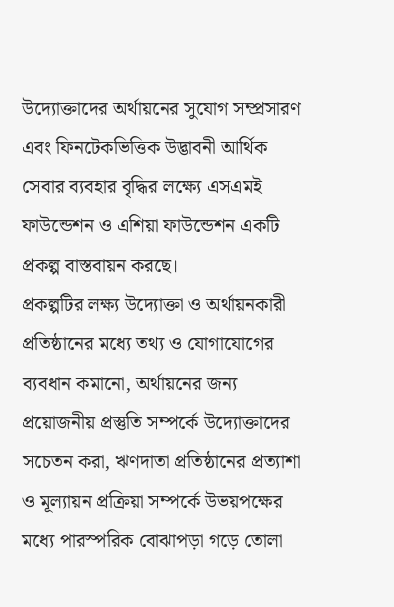উদ্যোক্তাদের অর্থায়নের সুযোগ সম্প্রসারণ এবং ফিনটেকভিত্তিক উদ্ভাবনী আর্থিক সেবার ব্যবহার বৃদ্ধির লক্ষ্যে এসএমই ফাউন্ডেশন ও এশিয়া ফাউন্ডেশন একটি প্রকল্প বাস্তবায়ন করছে।
প্রকল্পটির লক্ষ্য উদ্যোক্তা ও অর্থায়নকারী প্রতিষ্ঠানের মধ্যে তথ্য ও যোগাযোগের ব্যবধান কমানো, অর্থায়নের জন্য প্রয়োজনীয় প্রস্তুতি সম্পর্কে উদ্যোক্তাদের সচেতন করা, ঋণদাতা প্রতিষ্ঠানের প্রত্যাশা ও মূল্যায়ন প্রক্রিয়া সম্পর্কে উভয়পক্ষের মধ্যে পারস্পরিক বোঝাপড়া গড়ে তোলা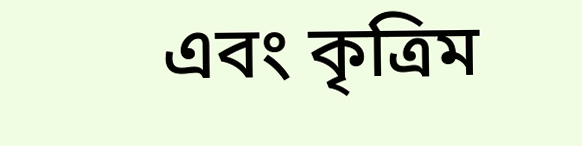এবং কৃত্রিম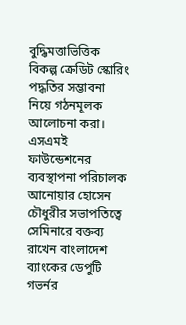বুদ্ধিমত্তাভিত্তিক বিকল্প ক্রেডিট স্কোরিং পদ্ধতির সম্ভাবনা নিয়ে গঠনমূলক আলোচনা করা।
এসএমই ফাউন্ডেশনের ব্যবস্থাপনা পরিচালক আনোয়ার হোসেন চৌধুরীর সভাপতিত্বে সেমিনারে বক্তব্য রাখেন বাংলাদেশ ব্যাংকের ডেপুটি গভর্নর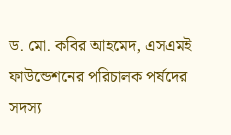ড. মো. কবির আহমেদ, এসএমই ফাউন্ডেশনের পরিচালক পর্ষদের সদস্য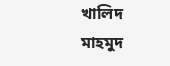খালিদ মাহমুদ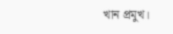খান প্রমুখ।